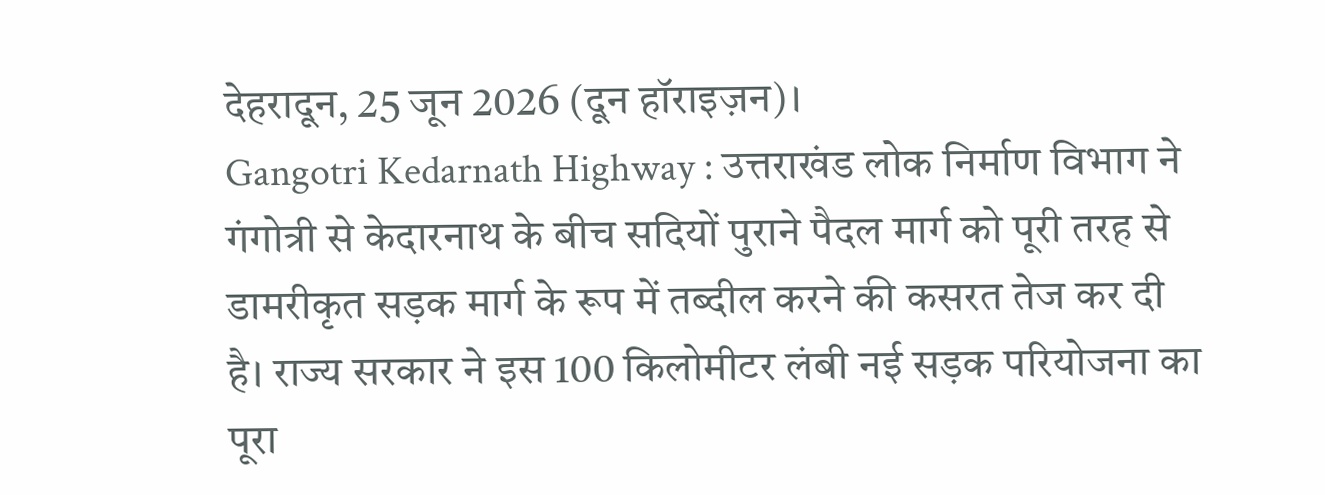देहरादून, 25 जून 2026 (दून हॉराइज़न)।
Gangotri Kedarnath Highway : उत्तराखंड लोक निर्माण विभाग ने गंगोत्री से केदारनाथ के बीच सदियों पुराने पैदल मार्ग को पूरी तरह से डामरीकृत सड़क मार्ग के रूप में तब्दील करने की कसरत तेज कर दी है। राज्य सरकार ने इस 100 किलोमीटर लंबी नई सड़क परियोजना का पूरा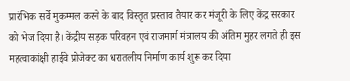प्रारंभिक सर्वे मुकम्मल करने के बाद विस्तृत प्रस्ताव तैयार कर मंजूरी के लिए केंद्र सरकार को भेज दिया है। केंद्रीय सड़क परिवहन एवं राजमार्ग मंत्रालय की अंतिम मुहर लगते ही इस महत्वाकांक्षी हाईवे प्रोजेक्ट का धरातलीय निर्माण कार्य शुरू कर दिया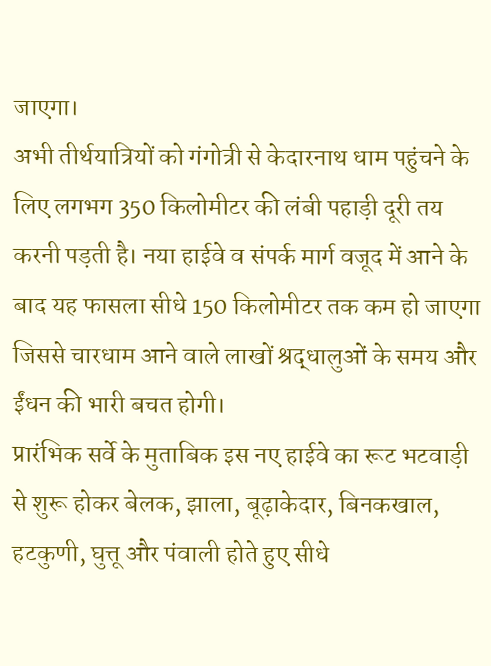जाएगा।
अभी तीर्थयात्रियों को गंगोत्री से केदारनाथ धाम पहुंचने के लिए लगभग 350 किलोमीटर की लंबी पहाड़ी दूरी तय करनी पड़ती है। नया हाईवे व संपर्क मार्ग वजूद में आने के बाद यह फासला सीधे 150 किलोमीटर तक कम हो जाएगा जिससे चारधाम आने वाले लाखों श्रद्धालुओं के समय और ईंधन की भारी बचत होगी।
प्रारंभिक सर्वे के मुताबिक इस नए हाईवे का रूट भटवाड़ी से शुरू होकर बेलक, झाला, बूढ़ाकेदार, बिनकखाल, हटकुणी, घुत्तू और पंवाली होते हुए सीधे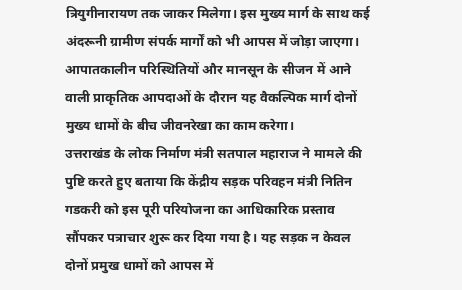त्रियुगीनारायण तक जाकर मिलेगा। इस मुख्य मार्ग के साथ कई अंदरूनी ग्रामीण संपर्क मार्गों को भी आपस में जोड़ा जाएगा। आपातकालीन परिस्थितियों और मानसून के सीजन में आने वाली प्राकृतिक आपदाओं के दौरान यह वैकल्पिक मार्ग दोनों मुख्य धामों के बीच जीवनरेखा का काम करेगा।
उत्तराखंड के लोक निर्माण मंत्री सतपाल महाराज ने मामले की पुष्टि करते हुए बताया कि केंद्रीय सड़क परिवहन मंत्री नितिन गडकरी को इस पूरी परियोजना का आधिकारिक प्रस्ताव सौंपकर पत्राचार शुरू कर दिया गया है। यह सड़क न केवल दोनों प्रमुख धामों को आपस में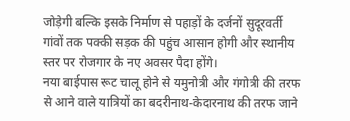जोड़ेगी बल्कि इसके निर्माण से पहाड़ों के दर्जनों सुदूरवर्ती गांवों तक पक्की सड़क की पहुंच आसान होगी और स्थानीय स्तर पर रोजगार के नए अवसर पैदा होंगे।
नया बाईपास रूट चालू होने से यमुनोत्री और गंगोत्री की तरफ से आने वाले यात्रियों का बदरीनाथ-केदारनाथ की तरफ जाने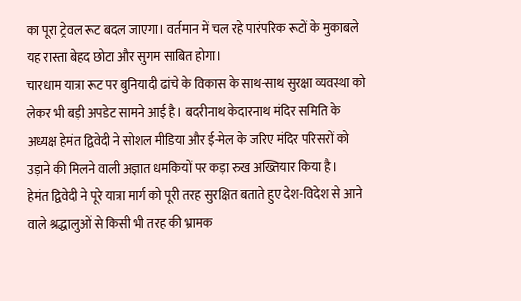का पूरा ट्रेवल रूट बदल जाएगा। वर्तमान में चल रहे पारंपरिक रूटों के मुकाबले यह रास्ता बेहद छोटा और सुगम साबित होगा।
चारधाम यात्रा रूट पर बुनियादी ढांचे के विकास के साथ-साथ सुरक्षा व्यवस्था को लेकर भी बड़ी अपडेट सामने आई है। बदरीनाथ केदारनाथ मंदिर समिति के अध्यक्ष हेमंत द्विवेदी ने सोशल मीडिया और ई-मेल के जरिए मंदिर परिसरों को उड़ाने की मिलने वाली अज्ञात धमकियों पर कड़ा रुख अख्तियार किया है।
हेमंत द्विवेदी ने पूरे यात्रा मार्ग को पूरी तरह सुरक्षित बताते हुए देश-विदेश से आने वाले श्रद्धालुओं से किसी भी तरह की भ्रामक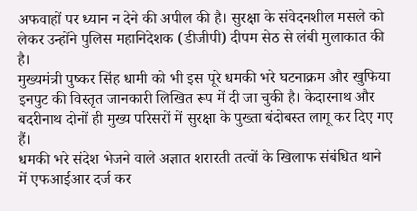अफवाहों पर ध्यान न देने की अपील की है। सुरक्षा के संवेदनशील मसले को लेकर उन्होंने पुलिस महानिदेशक (डीजीपी) दीपम सेठ से लंबी मुलाकात की है।
मुख्यमंत्री पुष्कर सिंह धामी को भी इस पूरे धमकी भरे घटनाक्रम और खुफिया इनपुट की विस्तृत जानकारी लिखित रूप में दी जा चुकी है। केदारनाथ और बदरीनाथ दोनों ही मुख्य परिसरों में सुरक्षा के पुख्ता बंदोबस्त लागू कर दिए गए हैं।
धमकी भरे संदेश भेजने वाले अज्ञात शरारती तत्वों के खिलाफ संबंधित थाने में एफआईआर दर्ज कर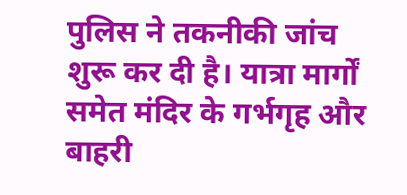पुलिस ने तकनीकी जांच शुरू कर दी है। यात्रा मार्गों समेत मंदिर के गर्भगृह और बाहरी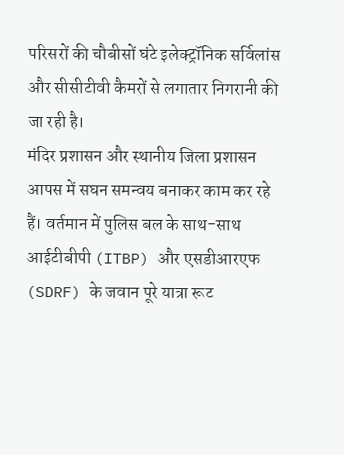परिसरों की चौबीसों घंटे इलेक्ट्रॉनिक सर्विलांस और सीसीटीवी कैमरों से लगातार निगरानी की जा रही है।
मंदिर प्रशासन और स्थानीय जिला प्रशासन आपस में सघन समन्वय बनाकर काम कर रहे हैं। वर्तमान में पुलिस बल के साथ-साथ आईटीबीपी (ITBP) और एसडीआरएफ (SDRF) के जवान पूरे यात्रा रूट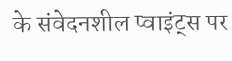के संवेदनशील प्वाइंट्स पर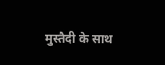मुस्तैदी के साथ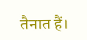तैनात हैं।